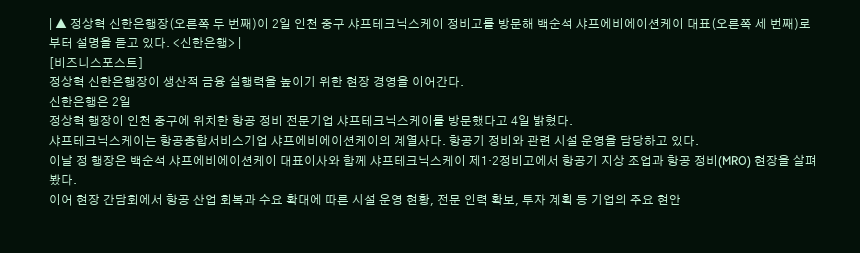| ▲ 정상혁 신한은행장(오른쪽 두 번째)이 2일 인천 중구 샤프테크닉스케이 정비고를 방문해 백순석 샤프에비에이션케이 대표(오른쪽 세 번째)로부터 설명을 듣고 있다. <신한은행> |
[비즈니스포스트]
정상혁 신한은행장이 생산적 금융 실행력을 높이기 위한 현장 경영을 이어간다.
신한은행은 2일
정상혁 행장이 인천 중구에 위치한 항공 정비 전문기업 샤프테크닉스케이를 방문했다고 4일 밝혔다.
샤프테크닉스케이는 항공종합서비스기업 샤프에비에이션케이의 계열사다. 항공기 정비와 관련 시설 운영을 담당하고 있다.
이날 정 행장은 백순석 샤프에비에이션케이 대표이사와 함께 샤프테크닉스케이 제1·2정비고에서 항공기 지상 조업과 항공 정비(MRO) 현장을 살펴봤다.
이어 현장 간담회에서 항공 산업 회복과 수요 확대에 따른 시설 운영 현황, 전문 인력 확보, 투자 계획 등 기업의 주요 현안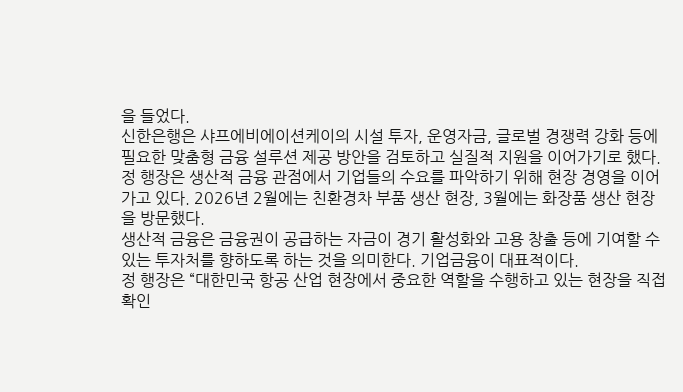을 들었다.
신한은행은 샤프에비에이션케이의 시설 투자, 운영자금, 글로벌 경쟁력 강화 등에 필요한 맞춤형 금융 설루션 제공 방안을 검토하고 실질적 지원을 이어가기로 했다.
정 행장은 생산적 금융 관점에서 기업들의 수요를 파악하기 위해 현장 경영을 이어가고 있다. 2026년 2월에는 친환경차 부품 생산 현장, 3월에는 화장품 생산 현장을 방문했다.
생산적 금융은 금융권이 공급하는 자금이 경기 활성화와 고용 창출 등에 기여할 수 있는 투자처를 향하도록 하는 것을 의미한다. 기업금융이 대표적이다.
정 행장은 “대한민국 항공 산업 현장에서 중요한 역할을 수행하고 있는 현장을 직접 확인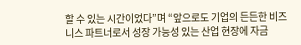할 수 있는 시간이었다”며 “앞으로도 기업의 든든한 비즈니스 파트너로서 성장 가능성 있는 산업 현장에 자금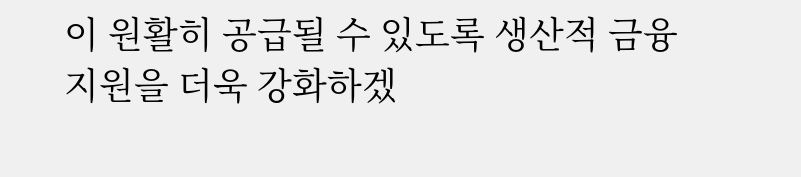이 원활히 공급될 수 있도록 생산적 금융 지원을 더욱 강화하겠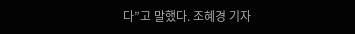다”고 말했다. 조혜경 기자